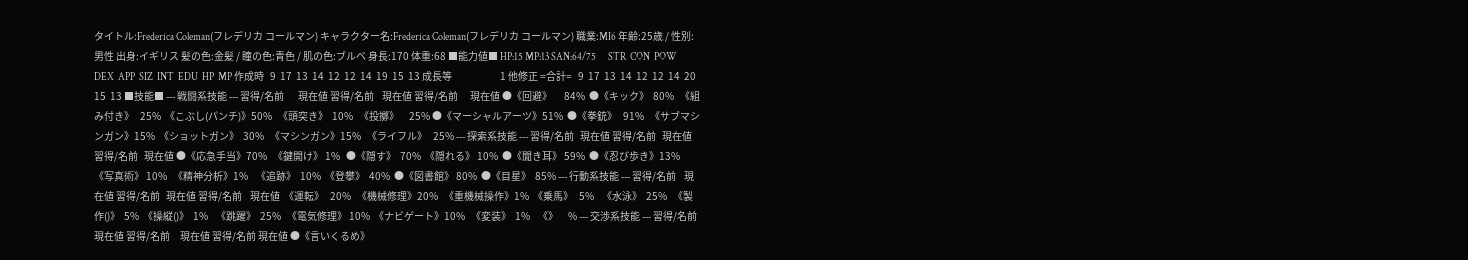タイトル:Frederica Coleman(フレデリカ コールマン) キャラクター名:Frederica Coleman(フレデリカ コールマン) 職業:MI6 年齢:25歳 / 性別:男性 出身:イギリス 髪の色:金髪 / 瞳の色:青色 / 肌の色:ブルベ 身長:170 体重:68 ■能力値■ HP:15 MP:13 SAN:64/75      STR  CON  POW  DEX  APP  SIZ  INT  EDU  HP  MP 作成時   9  17  13  14  12  12  14  19  15  13 成長等                        1 他修正 =合計=   9  17  13  14  12  12  14  20  15  13 ■技能■ --- 戦闘系技能 --- 習得/名前       現在値 習得/名前    現在値 習得/名前      現在値 ●《回避》      84%  ●《キック》  80%   《組み付き》   25%  《こぶし(パンチ)》50%   《頭突き》  10%   《投擲》     25% ●《マーシャルアーツ》51%  ●《拳銃》   91%   《サブマシンガン》15%  《ショットガン》  30%   《マシンガン》15%   《ライフル》   25% --- 探索系技能 --- 習得/名前   現在値 習得/名前   現在値 習得/名前   現在値 ●《応急手当》70%   《鍵開け》 1%   ●《隠す》  70%  《隠れる》 10%  ●《聞き耳》 59%  ●《忍び歩き》13%  《写真術》 10%   《精神分析》1%    《追跡》  10%  《登攀》  40%  ●《図書館》 80%  ●《目星》  85% --- 行動系技能 --- 習得/名前    現在値 習得/名前   現在値 習得/名前    現在値  《運転》   20%   《機械修理》20%   《重機械操作》1%  《乗馬》   5%    《水泳》  25%   《製作()》  5%  《操縦()》  1%    《跳躍》  25%   《電気修理》 10%  《ナビゲート》10%   《変装》  1%    《》     % --- 交渉系技能 --- 習得/名前    現在値 習得/名前     現在値 習得/名前 現在値 ●《言いくるめ》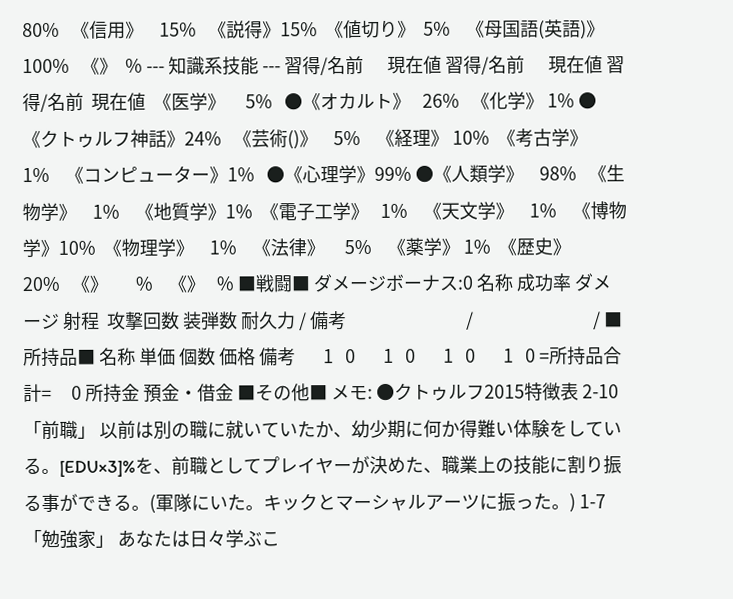80%   《信用》    15%   《説得》15%  《値切り》  5%    《母国語(英語)》100%   《》  % --- 知識系技能 --- 習得/名前      現在値 習得/名前      現在値 習得/名前  現在値  《医学》     5%   ●《オカルト》   26%   《化学》 1% ●《クトゥルフ神話》24%   《芸術()》    5%    《経理》 10%  《考古学》    1%    《コンピューター》1%   ●《心理学》99% ●《人類学》    98%   《生物学》    1%    《地質学》1%  《電子工学》   1%    《天文学》    1%    《博物学》10%  《物理学》    1%    《法律》     5%    《薬学》 1%  《歴史》     20%   《》       %    《》   % ■戦闘■ ダメージボーナス:0 名称 成功率 ダメージ 射程  攻撃回数 装弾数 耐久力 / 備考                              /                              / ■所持品■ 名称 単価 個数 価格 備考       1   0       1   0       1   0       1   0 =所持品合計=     0 所持金 預金・借金 ■その他■ メモ: ●クトゥルフ2015特徴表 2-10「前職」 以前は別の職に就いていたか、幼少期に何か得難い体験をしている。[EDU×3]%を、前職としてプレイヤーが決めた、職業上の技能に割り振る事ができる。(軍隊にいた。キックとマーシャルアーツに振った。) 1-7「勉強家」 あなたは日々学ぶこ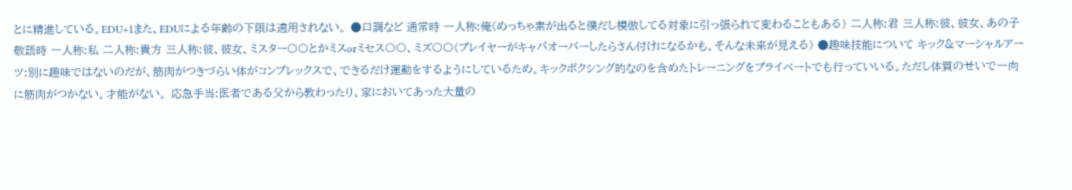とに精進している。EDU+1また、EDUによる年齢の下限は適用されない。 ●口調など 通常時 一人称:俺(めっちゃ素が出ると僕だし模倣してる対象に引っ張られて変わることもある) 二人称:君 三人称:彼、彼女、あの子 敬語時 一人称:私 二人称:貴方 三人称:彼、彼女、ミスター〇〇とかミスorミセス〇〇、ミズ〇〇(プレイヤーがキャパオーバーしたらさん付けになるかも。そんな未来が見える) ●趣味技能について キック&マーシャルアーツ:別に趣味ではないのだが、筋肉がつきづらい体がコンプレックスで、できるだけ運動をするようにしているため。キックボクシング的なのを含めたトレーニングをプライベートでも行っていいる。ただし体質のせいで一向に筋肉がつかない。才能がない。 応急手当:医者である父から教わったり、家においてあった大量の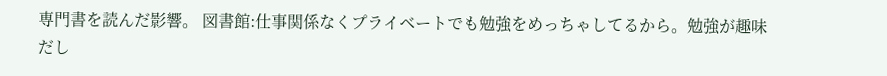専門書を読んだ影響。 図書館:仕事関係なくプライベートでも勉強をめっちゃしてるから。勉強が趣味だし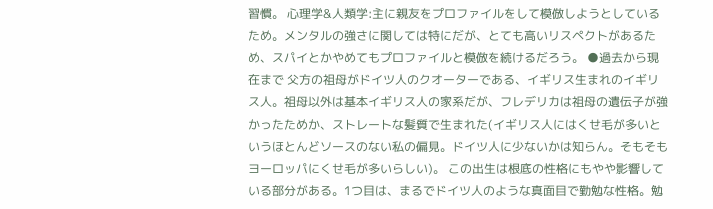習慣。 心理学&人類学:主に親友をプロファイルをして模倣しようとしているため。メンタルの強さに関しては特にだが、とても高いリスペクトがあるため、スパイとかやめてもプロファイルと模倣を続けるだろう。 ●過去から現在まで 父方の祖母がドイツ人のクオーターである、イギリス生まれのイギリス人。祖母以外は基本イギリス人の家系だが、フレデリカは祖母の遺伝子が強かったためか、ストレートな髪質で生まれた(イギリス人にはくせ毛が多いというほとんどソースのない私の偏見。ドイツ人に少ないかは知らん。そもそもヨーロッパにくせ毛が多いらしい)。 この出生は根底の性格にもやや影響している部分がある。1つ目は、まるでドイツ人のような真面目で勤勉な性格。勉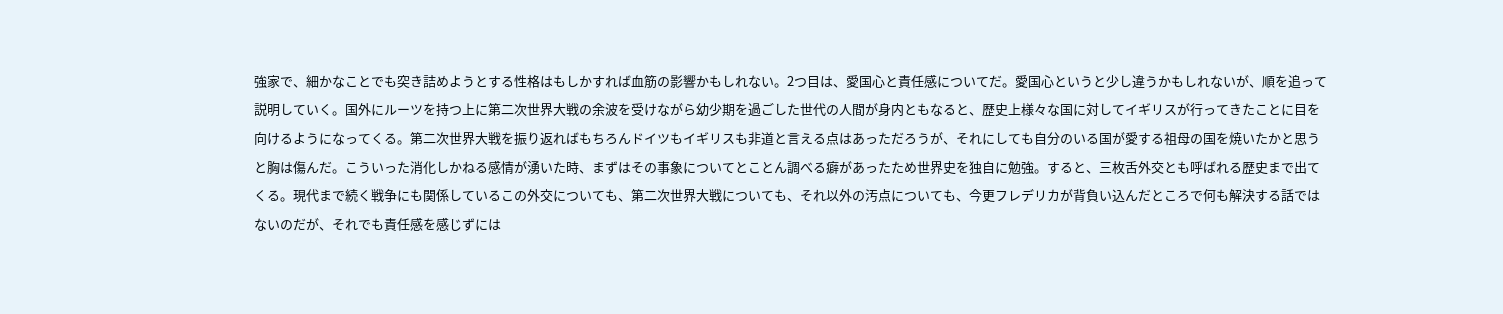強家で、細かなことでも突き詰めようとする性格はもしかすれば血筋の影響かもしれない。2つ目は、愛国心と責任感についてだ。愛国心というと少し違うかもしれないが、順を追って説明していく。国外にルーツを持つ上に第二次世界大戦の余波を受けながら幼少期を過ごした世代の人間が身内ともなると、歴史上様々な国に対してイギリスが行ってきたことに目を向けるようになってくる。第二次世界大戦を振り返ればもちろんドイツもイギリスも非道と言える点はあっただろうが、それにしても自分のいる国が愛する祖母の国を焼いたかと思うと胸は傷んだ。こういった消化しかねる感情が湧いた時、まずはその事象についてとことん調べる癖があったため世界史を独自に勉強。すると、三枚舌外交とも呼ばれる歴史まで出てくる。現代まで続く戦争にも関係しているこの外交についても、第二次世界大戦についても、それ以外の汚点についても、今更フレデリカが背負い込んだところで何も解決する話ではないのだが、それでも責任感を感じずには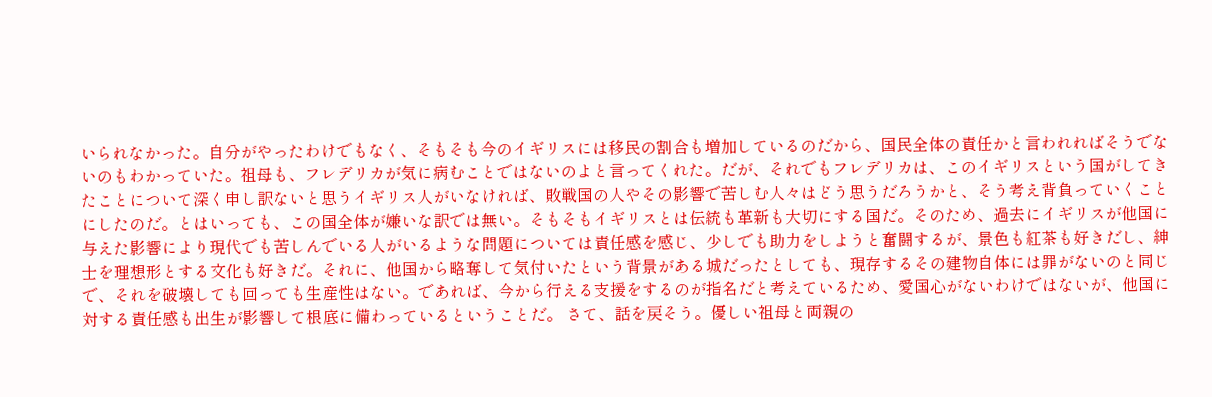いられなかった。自分がやったわけでもなく、そもそも今のイギリスには移民の割合も増加しているのだから、国民全体の責任かと言われればそうでないのもわかっていた。祖母も、フレデリカが気に病むことではないのよと言ってくれた。だが、それでもフレデリカは、このイギリスという国がしてきたことについて深く申し訳ないと思うイギリス人がいなければ、敗戦国の人やその影響で苦しむ人々はどう思うだろうかと、そう考え背負っていくことにしたのだ。とはいっても、この国全体が嫌いな訳では無い。そもそもイギリスとは伝統も革新も大切にする国だ。そのため、過去にイギリスが他国に与えた影響により現代でも苦しんでいる人がいるような問題については責任感を感じ、少しでも助力をしようと奮闘するが、景色も紅茶も好きだし、紳士を理想形とする文化も好きだ。それに、他国から略奪して気付いたという背景がある城だったとしても、現存するその建物自体には罪がないのと同じで、それを破壊しても回っても生産性はない。であれば、今から行える支援をするのが指名だと考えているため、愛国心がないわけではないが、他国に対する責任感も出生が影響して根底に備わっているということだ。 さて、話を戻そう。優しい祖母と両親の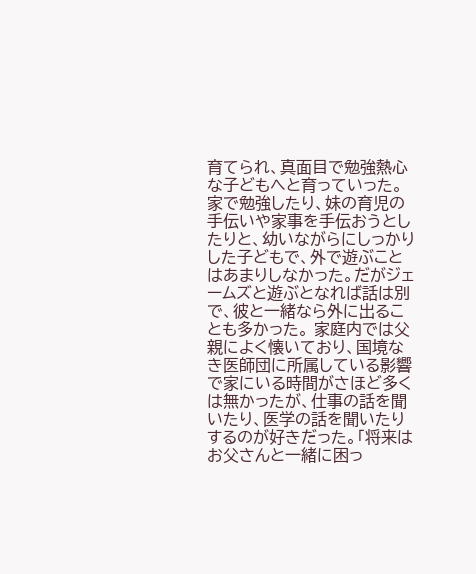育てられ、真面目で勉強熱心な子どもへと育っていった。家で勉強したり、妹の育児の手伝いや家事を手伝おうとしたりと、幼いながらにしっかりした子どもで、外で遊ぶことはあまりしなかった。だがジェームズと遊ぶとなれば話は別で、彼と一緒なら外に出ることも多かった。 家庭内では父親によく懐いており、国境なき医師団に所属している影響で家にいる時間がさほど多くは無かったが、仕事の話を聞いたり、医学の話を聞いたりするのが好きだった。「将来はお父さんと一緒に困っ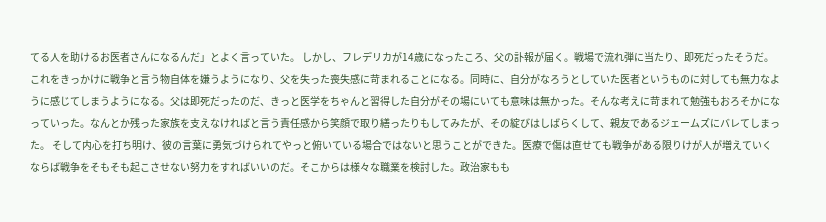てる人を助けるお医者さんになるんだ」とよく言っていた。 しかし、フレデリカが14歳になったころ、父の訃報が届く。戦場で流れ弾に当たり、即死だったそうだ。 これをきっかけに戦争と言う物自体を嫌うようになり、父を失った喪失感に苛まれることになる。同時に、自分がなろうとしていた医者というものに対しても無力なように感じてしまうようになる。父は即死だったのだ、きっと医学をちゃんと習得した自分がその場にいても意味は無かった。そんな考えに苛まれて勉強もおろそかになっていった。なんとか残った家族を支えなければと言う責任感から笑顔で取り繕ったりもしてみたが、その綻びはしばらくして、親友であるジェームズにバレてしまった。 そして内心を打ち明け、彼の言葉に勇気づけられてやっと俯いている場合ではないと思うことができた。医療で傷は直せても戦争がある限りけが人が増えていくならば戦争をそもそも起こさせない努力をすればいいのだ。そこからは様々な職業を検討した。政治家もも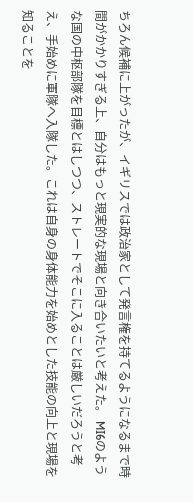ちろん候補に上がったが、イギリスでは政治家として発言権を持てるようになるまで時間がかかりすぎる上、自分はもっと現実的な現場と向き合いたいと考えた。 MI6のような国の中枢部隊を目標とはしつつ、ストレートでそこに入ることは厳しいだろうと考え、手始めに軍隊へ入隊した。これは自身の身体能力を始めとした技能の向上と現場を知ることを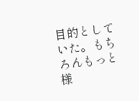目的としていた。もちろんもっと様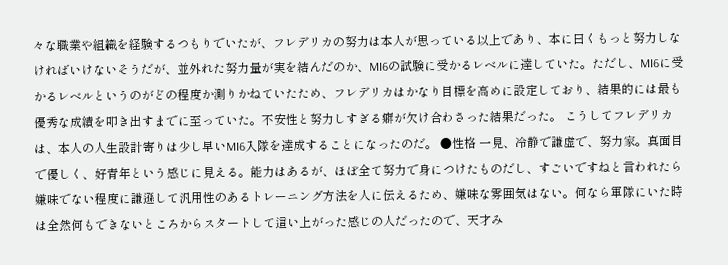々な職業や組織を経験するつもりでいたが、フレデリカの努力は本人が思っている以上であり、本に曰くもっと努力しなければいけないそうだが、並外れた努力量が実を結んだのか、MI6の試験に受かるレベルに達していた。ただし、MI6に受かるレベルというのがどの程度か測りかねていたため、フレデリカはかなり目標を高めに設定しており、結果的には最も優秀な成績を叩き出すまでに至っていた。不安性と努力しすぎる癖が欠け合わさった結果だった。 こうしてフレデリカは、本人の人生設計寄りは少し早いMI6入隊を達成することになったのだ。 ●性格 一見、冷静で謙虚で、努力家。真面目で優しく、好青年という感じに見える。能力はあるが、ほぼ全て努力で身につけたものだし、すごいですねと言われたら嫌味でない程度に謙遜して汎用性のあるトレーニング方法を人に伝えるため、嫌味な雰囲気はない。何なら軍隊にいた時は全然何もできないところからスタートして這い上がった感じの人だったので、天才み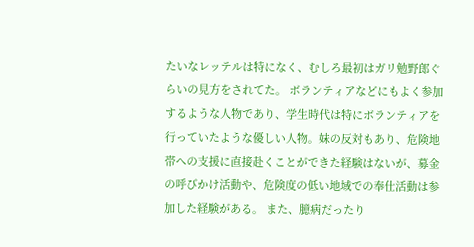たいなレッテルは特になく、むしろ最初はガリ勉野郎ぐらいの見方をされてた。 ボランティアなどにもよく参加するような人物であり、学生時代は特にボランティアを行っていたような優しい人物。妹の反対もあり、危険地帯への支援に直接赴くことができた経験はないが、募金の呼びかけ活動や、危険度の低い地域での奉仕活動は参加した経験がある。 また、臆病だったり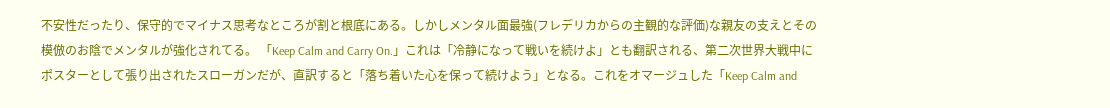不安性だったり、保守的でマイナス思考なところが割と根底にある。しかしメンタル面最強(フレデリカからの主観的な評価)な親友の支えとその模倣のお陰でメンタルが強化されてる。 「Keep Calm and Carry On.」これは「冷静になって戦いを続けよ」とも翻訳される、第二次世界大戦中にポスターとして張り出されたスローガンだが、直訳すると「落ち着いた心を保って続けよう」となる。これをオマージュした「Keep Calm and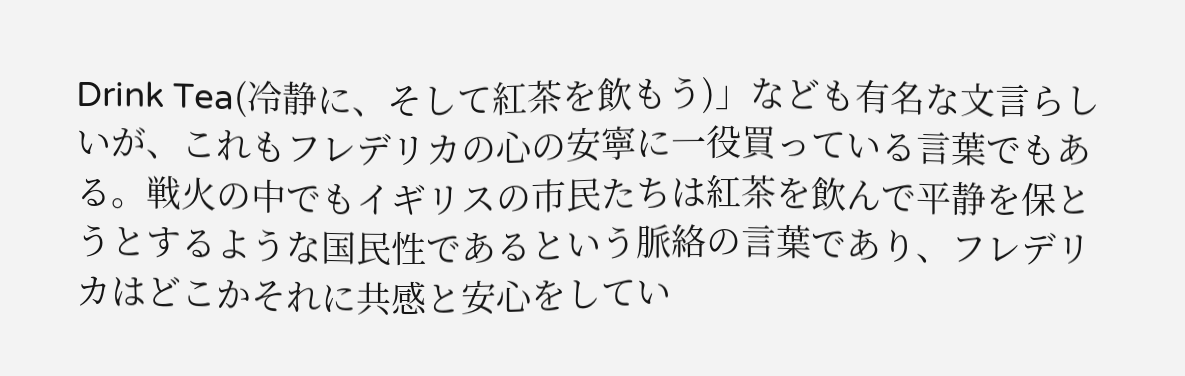Drink Tea(冷静に、そして紅茶を飲もう)」なども有名な文言らしいが、これもフレデリカの心の安寧に一役買っている言葉でもある。戦火の中でもイギリスの市民たちは紅茶を飲んで平静を保とうとするような国民性であるという脈絡の言葉であり、フレデリカはどこかそれに共感と安心をしてい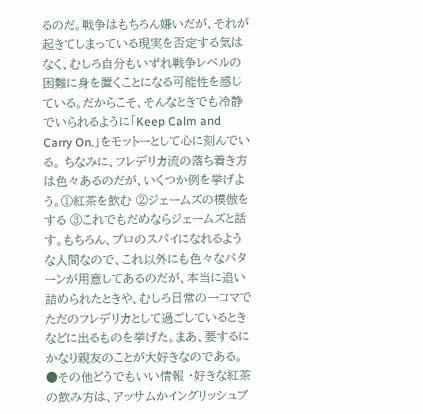るのだ。戦争はもちろん嫌いだが、それが起きてしまっている現実を否定する気はなく、むしろ自分もいずれ戦争レベルの困難に身を置くことになる可能性を感じている。だからこそ、そんなときでも冷静でいられるように「Keep Calm and Carry On.」をモットーとして心に刻んでいる。 ちなみに、フレデリカ流の落ち着き方は色々あるのだが、いくつか例を挙げよう。①紅茶を飲む ②ジェームズの模倣をする ③これでもだめならジェームズと話す。もちろん、プロのスパイになれるような人間なので、これ以外にも色々なパターンが用意してあるのだが、本当に追い詰められたときや、むしろ日常の一コマでただのフレデリカとして過ごしているときなどに出るものを挙げた。まあ、要するにかなり親友のことが大好きなのである。 ●その他どうでもいい情報 ・好きな紅茶の飲み方は、アッサムかイングリッシュブ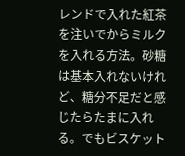レンドで入れた紅茶を注いでからミルクを入れる方法。砂糖は基本入れないけれど、糖分不足だと感じたらたまに入れる。でもビスケット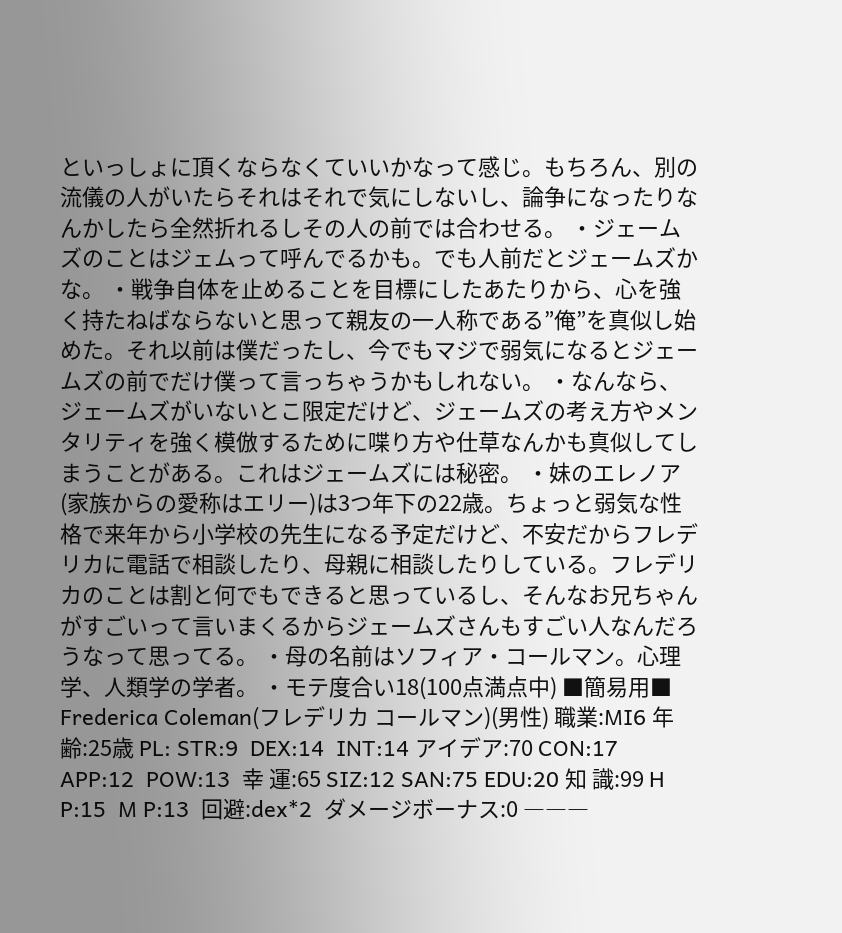といっしょに頂くならなくていいかなって感じ。もちろん、別の流儀の人がいたらそれはそれで気にしないし、論争になったりなんかしたら全然折れるしその人の前では合わせる。 ・ジェームズのことはジェムって呼んでるかも。でも人前だとジェームズかな。 ・戦争自体を止めることを目標にしたあたりから、心を強く持たねばならないと思って親友の一人称である”俺”を真似し始めた。それ以前は僕だったし、今でもマジで弱気になるとジェームズの前でだけ僕って言っちゃうかもしれない。 ・なんなら、ジェームズがいないとこ限定だけど、ジェームズの考え方やメンタリティを強く模倣するために喋り方や仕草なんかも真似してしまうことがある。これはジェームズには秘密。 ・妹のエレノア(家族からの愛称はエリー)は3つ年下の22歳。ちょっと弱気な性格で来年から小学校の先生になる予定だけど、不安だからフレデリカに電話で相談したり、母親に相談したりしている。フレデリカのことは割と何でもできると思っているし、そんなお兄ちゃんがすごいって言いまくるからジェームズさんもすごい人なんだろうなって思ってる。 ・母の名前はソフィア・コールマン。心理学、人類学の学者。 ・モテ度合い18(100点満点中) ■簡易用■ Frederica Coleman(フレデリカ コールマン)(男性) 職業:MI6 年齢:25歳 PL: STR:9  DEX:14  INT:14 アイデア:70 CON:17  APP:12  POW:13  幸 運:65 SIZ:12 SAN:75 EDU:20 知 識:99 H P:15  M P:13  回避:dex*2  ダメージボーナス:0 ―――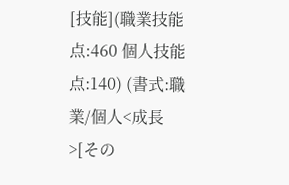[技能](職業技能点:460 個人技能点:140) (書式:職業/個人<成長>[その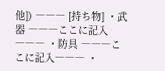他]) ――― [持ち物] ・武器 ―――ここに記入――― ・防具 ―――ここに記入――― ・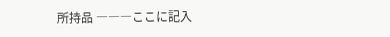所持品 ―――ここに記入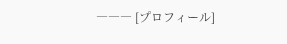――― [プロフィール]